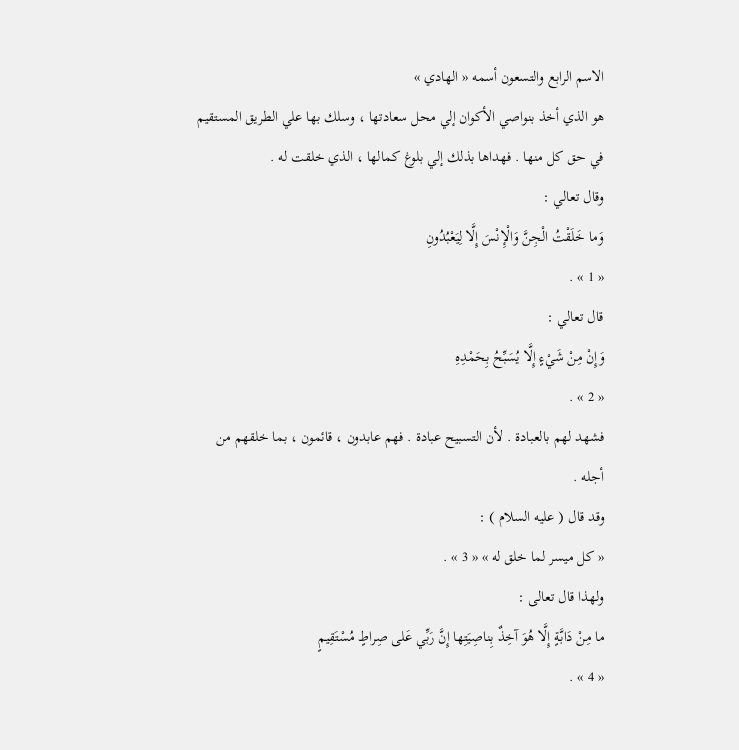الاسم الرابع والتسعون أسمه « الهادي »
هو الذي أخذ بنواصي الأكوان إلي محل سعادتها ، وسلك بها علي الطريق المستقيم في حق كل منها . فهداها بذلك إلي بلوغ كمالها ، الذي خلقت له .
وقال تعالي :
وَما خَلَقْتُ الْجِنَّ وَالْإِنْسَ إِلَّا لِيَعْبُدُونِ
« 1 » .
قال تعالي :
وَإِنْ مِنْ شَيْءٍ إِلَّا يُسَبِّحُ بِحَمْدِهِ
« 2 » .
فشهد لهم بالعبادة . لأن التسبيح عبادة . فهم عابدون ، قائمون ، بما خلقهم من أجله .
وقد قال ( عليه السلام ) :
« كل ميسر لما خلق له » « 3 » .
ولهذا قال تعالى :
ما مِنْ دَابَّةٍ إِلَّا هُوَ آخِذٌ بِناصِيَتِها إِنَّ رَبِّي عَلى صِراطٍ مُسْتَقِيمٍ
« 4 » .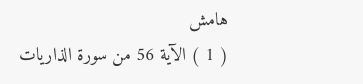هامش
( 1 ) الآية 56 من سورة الذاريات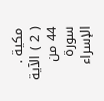مكية .
( 2 ) الآية 44 من سورة الإسراء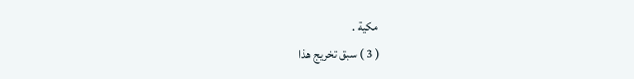مكية .
( 3 ) سبق تخريج هذا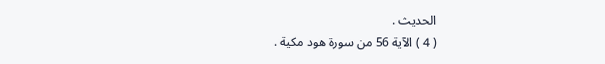الحديث .
( 4 ) الآية 56 من سورة هود مكية .